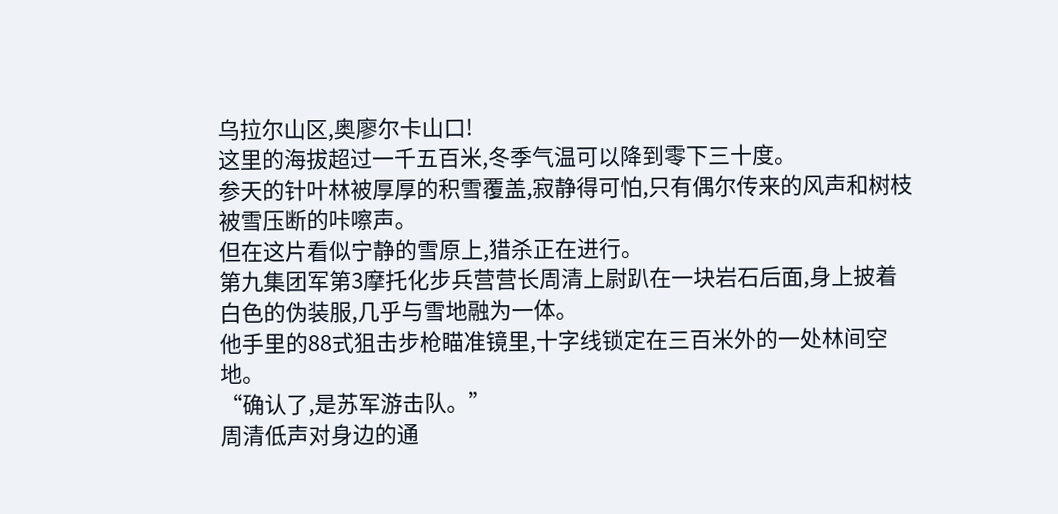乌拉尔山区,奥廖尔卡山口!
这里的海拔超过一千五百米,冬季气温可以降到零下三十度。
参天的针叶林被厚厚的积雪覆盖,寂静得可怕,只有偶尔传来的风声和树枝被雪压断的咔嚓声。
但在这片看似宁静的雪原上,猎杀正在进行。
第九集团军第3摩托化步兵营营长周清上尉趴在一块岩石后面,身上披着白色的伪装服,几乎与雪地融为一体。
他手里的88式狙击步枪瞄准镜里,十字线锁定在三百米外的一处林间空地。
“确认了,是苏军游击队。”
周清低声对身边的通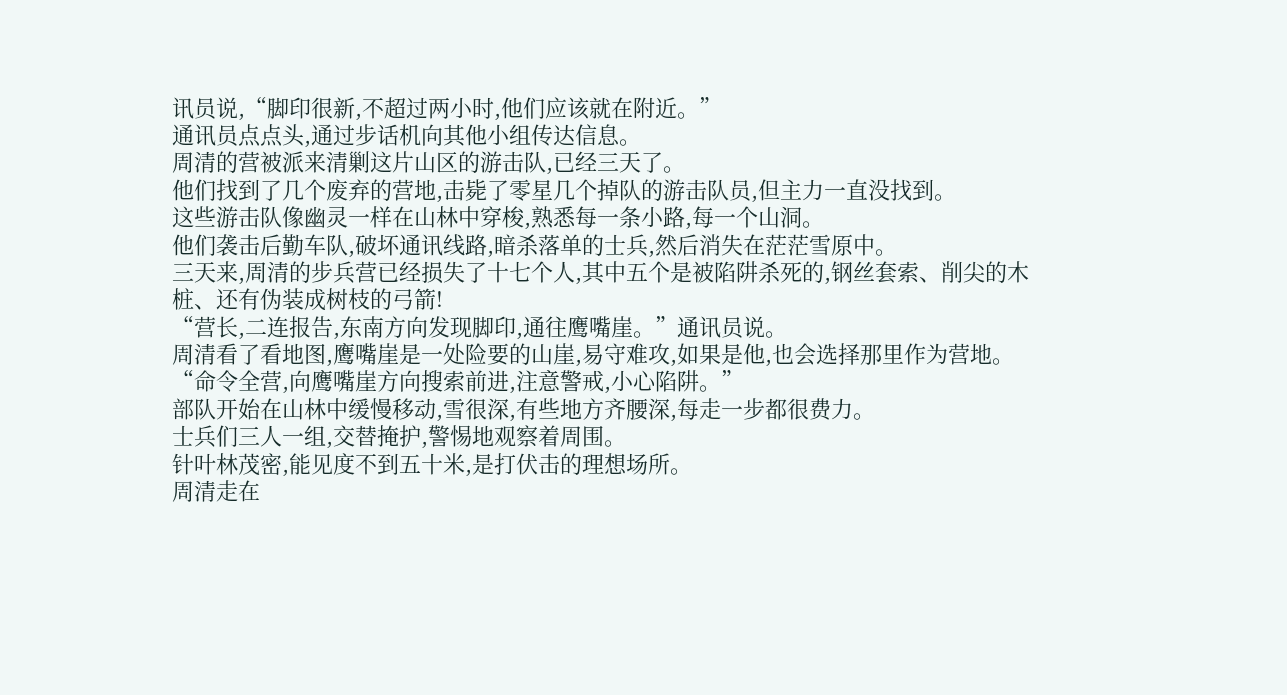讯员说,“脚印很新,不超过两小时,他们应该就在附近。”
通讯员点点头,通过步话机向其他小组传达信息。
周清的营被派来清剿这片山区的游击队,已经三天了。
他们找到了几个废弃的营地,击毙了零星几个掉队的游击队员,但主力一直没找到。
这些游击队像幽灵一样在山林中穿梭,熟悉每一条小路,每一个山洞。
他们袭击后勤车队,破坏通讯线路,暗杀落单的士兵,然后消失在茫茫雪原中。
三天来,周清的步兵营已经损失了十七个人,其中五个是被陷阱杀死的,钢丝套索、削尖的木桩、还有伪装成树枝的弓箭!
“营长,二连报告,东南方向发现脚印,通往鹰嘴崖。”通讯员说。
周清看了看地图,鹰嘴崖是一处险要的山崖,易守难攻,如果是他,也会选择那里作为营地。
“命令全营,向鹰嘴崖方向搜索前进,注意警戒,小心陷阱。”
部队开始在山林中缓慢移动,雪很深,有些地方齐腰深,每走一步都很费力。
士兵们三人一组,交替掩护,警惕地观察着周围。
针叶林茂密,能见度不到五十米,是打伏击的理想场所。
周清走在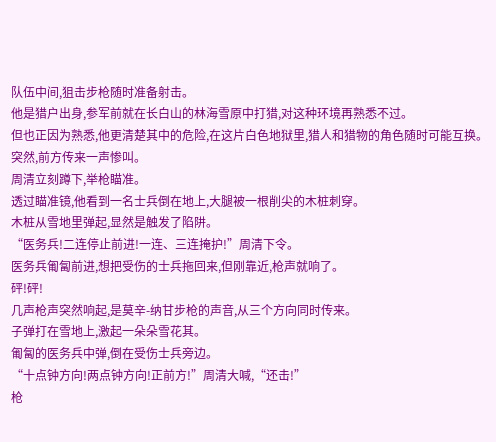队伍中间,狙击步枪随时准备射击。
他是猎户出身,参军前就在长白山的林海雪原中打猎,对这种环境再熟悉不过。
但也正因为熟悉,他更清楚其中的危险,在这片白色地狱里,猎人和猎物的角色随时可能互换。
突然,前方传来一声惨叫。
周清立刻蹲下,举枪瞄准。
透过瞄准镜,他看到一名士兵倒在地上,大腿被一根削尖的木桩刺穿。
木桩从雪地里弹起,显然是触发了陷阱。
“医务兵!二连停止前进!一连、三连掩护!”周清下令。
医务兵匍匐前进,想把受伤的士兵拖回来,但刚靠近,枪声就响了。
砰!砰!
几声枪声突然响起,是莫辛-纳甘步枪的声音,从三个方向同时传来。
子弹打在雪地上,激起一朵朵雪花其。
匍匐的医务兵中弹,倒在受伤士兵旁边。
“十点钟方向!两点钟方向!正前方!”周清大喊,“还击!”
枪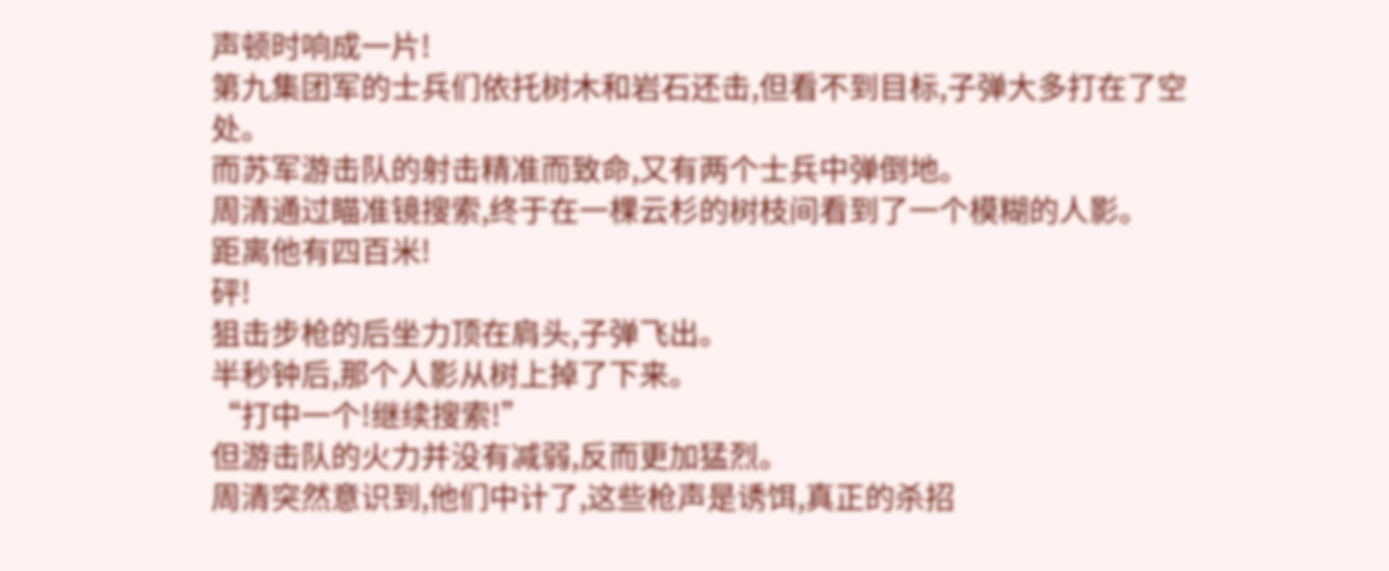声顿时响成一片!
第九集团军的士兵们依托树木和岩石还击,但看不到目标,子弹大多打在了空处。
而苏军游击队的射击精准而致命,又有两个士兵中弹倒地。
周清通过瞄准镜搜索,终于在一棵云杉的树枝间看到了一个模糊的人影。
距离他有四百米!
砰!
狙击步枪的后坐力顶在肩头,子弹飞出。
半秒钟后,那个人影从树上掉了下来。
“打中一个!继续搜索!”
但游击队的火力并没有减弱,反而更加猛烈。
周清突然意识到,他们中计了,这些枪声是诱饵,真正的杀招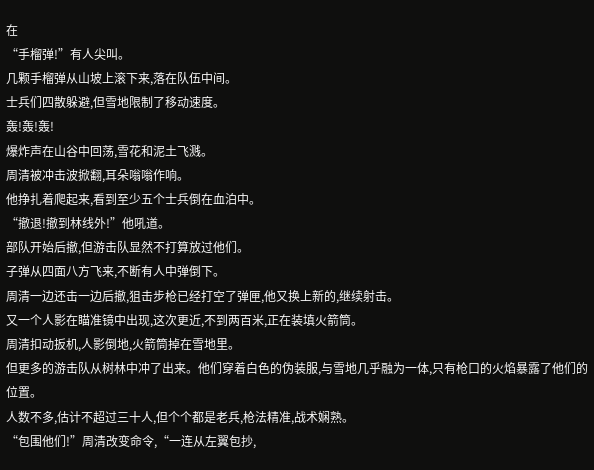在
“手榴弹!”有人尖叫。
几颗手榴弹从山坡上滚下来,落在队伍中间。
士兵们四散躲避,但雪地限制了移动速度。
轰!轰!轰!
爆炸声在山谷中回荡,雪花和泥土飞溅。
周清被冲击波掀翻,耳朵嗡嗡作响。
他挣扎着爬起来,看到至少五个士兵倒在血泊中。
“撤退!撤到林线外!”他吼道。
部队开始后撤,但游击队显然不打算放过他们。
子弹从四面八方飞来,不断有人中弹倒下。
周清一边还击一边后撤,狙击步枪已经打空了弹匣,他又换上新的,继续射击。
又一个人影在瞄准镜中出现,这次更近,不到两百米,正在装填火箭筒。
周清扣动扳机,人影倒地,火箭筒掉在雪地里。
但更多的游击队从树林中冲了出来。他们穿着白色的伪装服,与雪地几乎融为一体,只有枪口的火焰暴露了他们的位置。
人数不多,估计不超过三十人,但个个都是老兵,枪法精准,战术娴熟。
“包围他们!”周清改变命令,“一连从左翼包抄,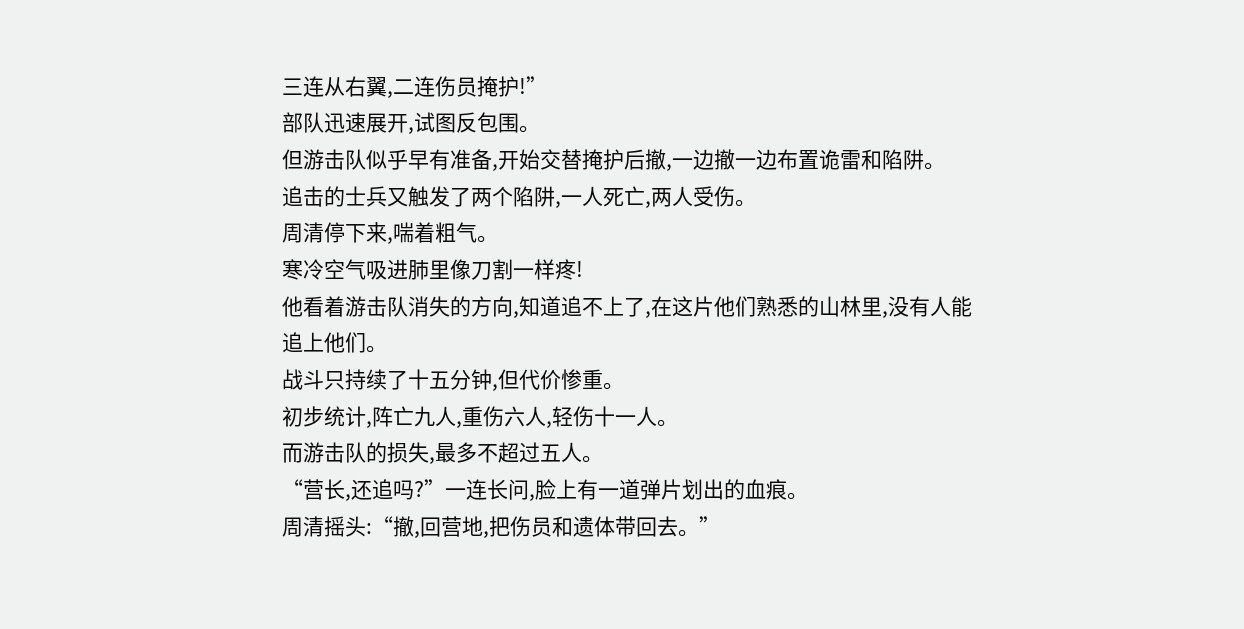三连从右翼,二连伤员掩护!”
部队迅速展开,试图反包围。
但游击队似乎早有准备,开始交替掩护后撤,一边撤一边布置诡雷和陷阱。
追击的士兵又触发了两个陷阱,一人死亡,两人受伤。
周清停下来,喘着粗气。
寒冷空气吸进肺里像刀割一样疼!
他看着游击队消失的方向,知道追不上了,在这片他们熟悉的山林里,没有人能追上他们。
战斗只持续了十五分钟,但代价惨重。
初步统计,阵亡九人,重伤六人,轻伤十一人。
而游击队的损失,最多不超过五人。
“营长,还追吗?”一连长问,脸上有一道弹片划出的血痕。
周清摇头:“撤,回营地,把伤员和遗体带回去。”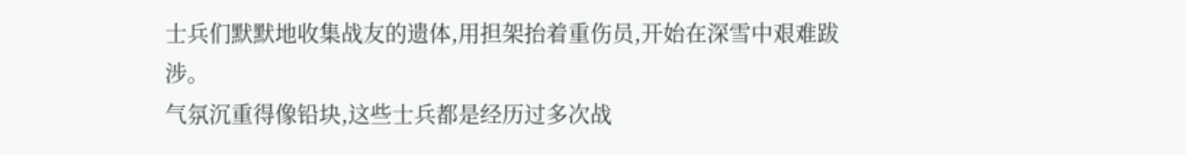士兵们默默地收集战友的遗体,用担架抬着重伤员,开始在深雪中艰难跋涉。
气氛沉重得像铅块,这些士兵都是经历过多次战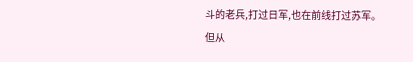斗的老兵,打过日军,也在前线打过苏军。
但从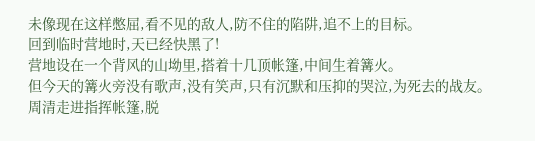未像现在这样憋屈,看不见的敌人,防不住的陷阱,追不上的目标。
回到临时营地时,天已经快黑了!
营地设在一个背风的山坳里,搭着十几顶帐篷,中间生着篝火。
但今天的篝火旁没有歌声,没有笑声,只有沉默和压抑的哭泣,为死去的战友。
周清走进指挥帐篷,脱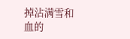掉沾满雪和血的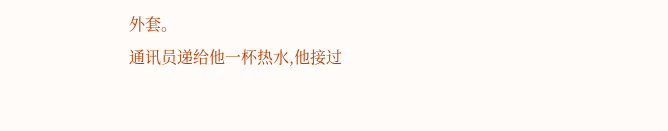外套。
通讯员递给他一杯热水,他接过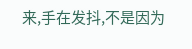来,手在发抖,不是因为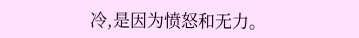冷,是因为愤怒和无力。